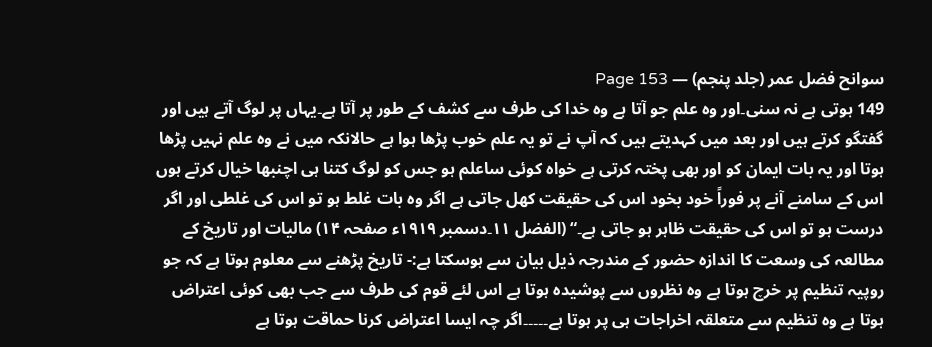سوانح فضل عمر (جلد پنجم) — Page 153
149 ہوتی ہے نہ سنی۔اور وہ علم جو آتا ہے وہ خدا کی طرف سے کشف کے طور پر آتا ہے۔یہاں پر لوگ آتے ہیں اور گفتگو کرتے ہیں اور بعد میں کہدیتے ہیں کہ آپ نے تو یہ علم خوب پڑھا ہوا ہے حالانکہ میں نے وہ علم نہیں پڑھا ہوتا اور یہ بات ایمان کو اور بھی پختہ کرتی ہے خواہ کوئی ساعلم ہو جس کو لوگ کتنا ہی اچنبھا خیال کرتے ہوں اس کے سامنے آنے پر فوراً خود بخود اس کی حقیقت کھل جاتی ہے اگر وہ بات غلط ہو تو اس کی غلطی اور اگر درست ہو تو اس کی حقیقت ظاہر ہو جاتی ہے۔“ (الفضل ۱۱۔دسمبر ۱۹۱۹ء صفحہ ۱۴) مالیات اور تاریخ کے مطالعہ کی وسعت کا اندازہ حضور کے مندرجہ ذیل بیان سے ہوسکتا ہے:- تاریخ پڑھنے سے معلوم ہوتا ہے کہ جو روپیہ تنظیم پر خرچ ہوتا ہے وہ نظروں سے پوشیدہ ہوتا ہے اس لئے قوم کی طرف سے جب بھی کوئی اعتراض ہوتا ہے وہ تنظیم سے متعلقہ اخراجات ہی پر ہوتا ہے۔۔۔۔۔اگر چہ ایسا اعتراض کرنا حماقت ہوتا ہے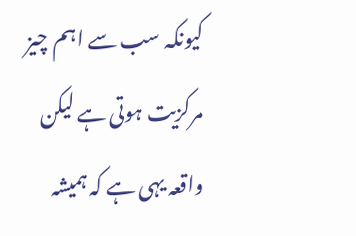کیونکہ سب سے اہم چیز مرکزیت ہوتی ہے لیکن واقعہ یہی ہے کہ ہمیشہ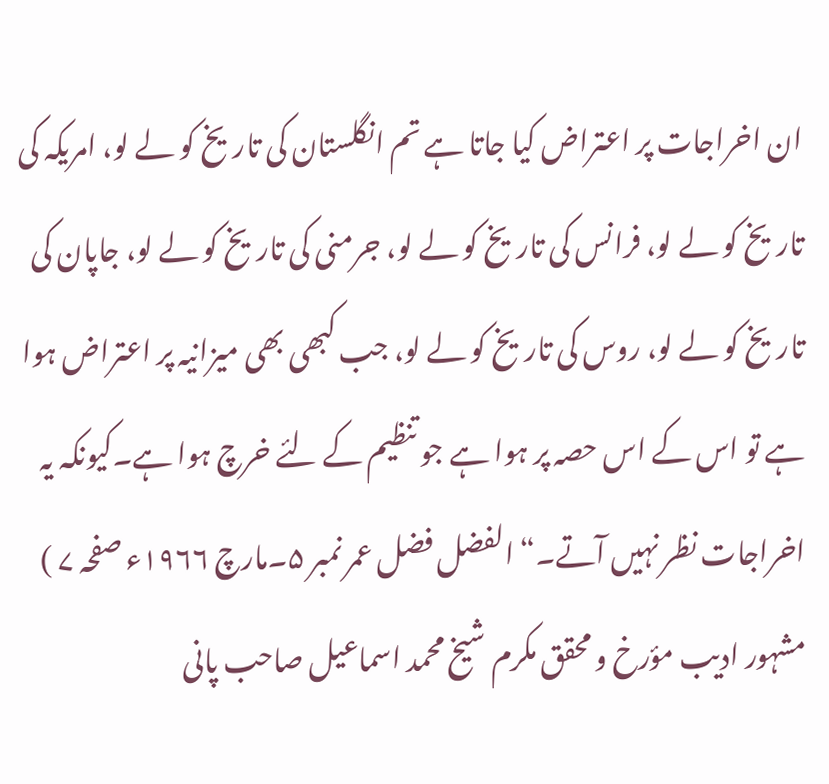ان اخراجات پر اعتراض کیا جاتا ہے تم انگلستان کی تاریخ کو لے لو، امریکہ کی تاریخ کو لے لو، فرانس کی تاریخ کو لے لو، جرمنی کی تاریخ کو لے لو، جاپان کی تاریخ کو لے لو، روس کی تاریخ کو لے لو، جب کبھی بھی میزانیہ پر اعتراض ہوا ہے تو اس کے اس حصہ پر ہوا ہے جو تنظیم کے لئے خرچ ہوا ہے۔کیونکہ یہ اخراجات نظر نہیں آتے۔“ الفضل فضل عمر نمبر ۵۔مارچ ۱۹۶۶ء صفحہ ۷ ) مشہور ادیب مؤرخ و محقق مکرم شیخ محمد اسماعیل صاحب پانی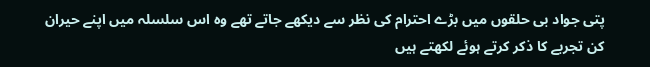پتی جواد بی حلقوں میں بڑے احترام کی نظر سے دیکھے جاتے تھے وہ اس سلسلہ میں اپنے حیران کن تجربے کا ذکر کرتے ہوئے لکھتے ہیں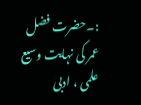:۔حضرت فضل عمر کی نہایت وسیع علمی ، ادبی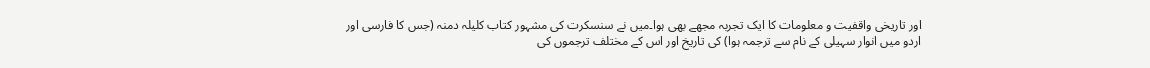اور تاریخی واقفیت و معلومات کا ایک تجربہ مجھے بھی ہوا۔میں نے سنسکرت کی مشہور کتاب کلیلہ دمنہ (جس کا فارسی اور اردو میں انوار سہیلی کے نام سے ترجمہ ہوا) کی تاریخ اور اس کے مختلف ترجموں کی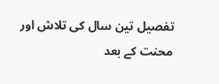تفصیل تین سال کی تلاش اور محنت کے بعد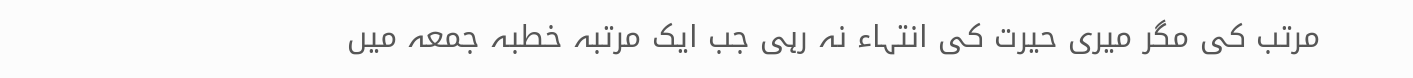مرتب کی مگر میری حیرت کی انتہاء نہ رہی جب ایک مرتبہ خطبہ جمعہ میں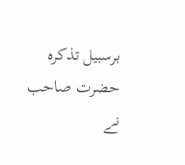برسبیل تذکرہ حضرت صاحب نے